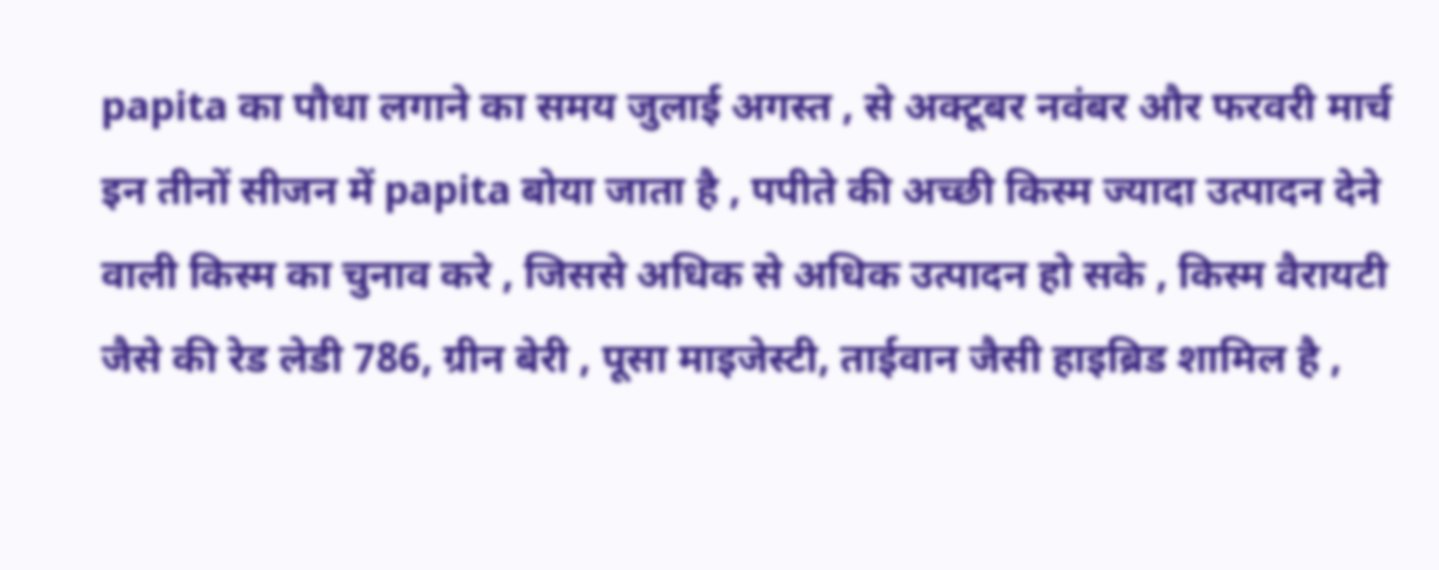papita का पौधा लगाने का समय जुलाई अगस्त , से अक्टूबर नवंबर और फरवरी मार्च इन तीनों सीजन में papita बोया जाता है , पपीते की अच्छी किस्म ज्यादा उत्पादन देने वाली किस्म का चुनाव करे , जिससे अधिक से अधिक उत्पादन हो सके , किस्म वैरायटी जैसे की रेड लेडी 786, ग्रीन बेरी , पूसा माइजेस्टी, ताईवान जैसी हाइब्रिड शामिल है ,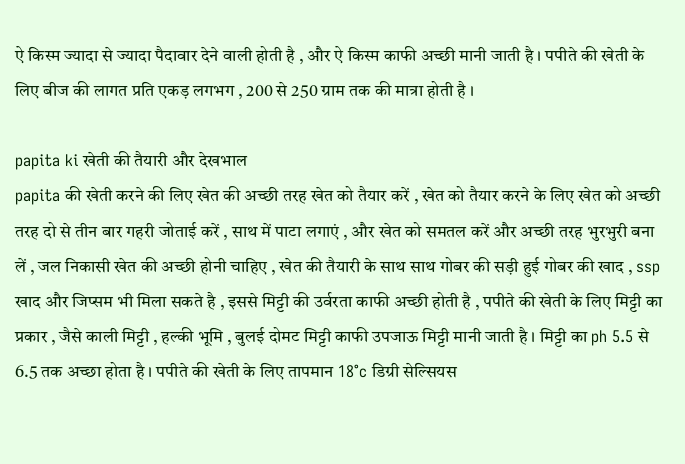ऐ किस्म ज्यादा से ज्यादा पैदावार देने वाली होती है , और ऐ किस्म काफी अच्छी मानी जाती है । पपीते की खेती के लिए बीज की लागत प्रति एकड़ लगभग , 200 से 250 ग्राम तक की मात्रा होती है ।

papita ki खेती की तैयारी और देखभाल
papita की खेती करने की लिए खेत की अच्छी तरह खेत को तैयार करें , खेत को तैयार करने के लिए खेत को अच्छी तरह दो से तीन बार गहरी जोताई करें , साथ में पाटा लगाएं , और खेत को समतल करें और अच्छी तरह भुरभुरी बना लें , जल निकासी खेत की अच्छी होनी चाहिए , खेत की तैयारी के साथ साथ गोबर की सड़ी हुई गोबर की खाद , ssp खाद और जिप्सम भी मिला सकते है , इससे मिट्टी की उर्वरता काफी अच्छी होती है , पपीते की खेती के लिए मिट्टी का प्रकार , जैसे काली मिट्टी , हल्की भूमि , बुलई दोमट मिट्टी काफी उपजाऊ मिट्टी मानी जाती है । मिट्टी का ph 5.5 से 6.5 तक अच्छा होता है । पपीते की खेती के लिए तापमान 18°c डिग्री सेल्सियस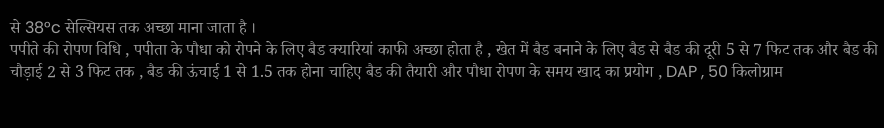से 38°c सेल्सियस तक अच्छा माना जाता है ।
पपीते की रोपण विधि , पपीता के पौधा को रोपने के लिए बैड क्यारियां काफी अच्छा होता है , खेत में बैड बनाने के लिए बैड से बैड की दूरी 5 से 7 फिट तक और बैड की चौड़ाई 2 से 3 फिट तक , बैड की ऊंचाई 1 से 1.5 तक होना चाहिए बैड की तैयारी और पौधा रोपण के समय खाद का प्रयोग , DAP , 50 किलोग्राम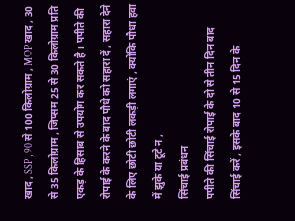खाद , SSP , 90 से 100 किलोग्राम , MOP खाद , 30 से 35 किलोग्राम , जिप्सम 25 से 30 किलोग्राम प्रति एकड़ के हिसाब से उपयोग कर सकते है । पपीते की रोपाई के करने के बाद पौधे को सहारा दें , सहारा देने के लिए छोटी छोटी लकड़ी लगाएं , क्योकि पौधा हवा में झुके या टूटे न ,
सिंचाई प्रबंधन
पपीते की सिंचाई रोपाई के दो से तीन दिन बाद सिंचाई करें , इसके बाद 10 से 15 दिन के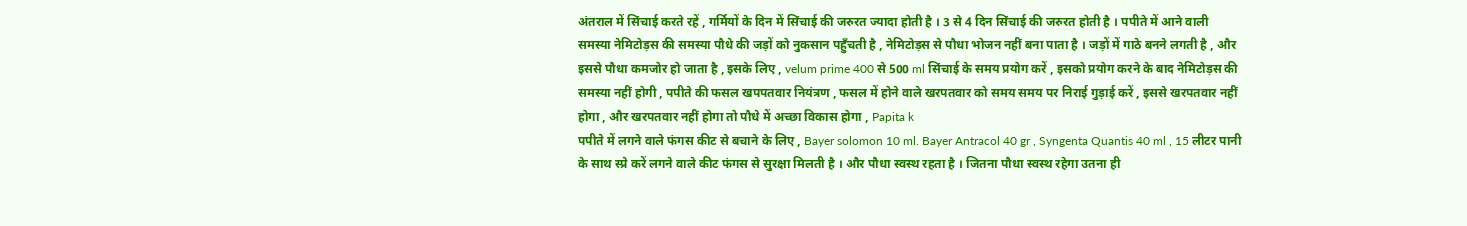अंतराल में सिंचाई करते रहें , गर्मियों के दिन में सिंचाई की जरुरत ज्यादा होती है । 3 से 4 दिन सिंचाई की जरुरत होती है । पपीते में आने वाली समस्या नेमिटोड़स की समस्या पौधे की जड़ों को नुकसान पहुँचती है , नेमिटोड़स से पौधा भोजन नहीं बना पाता है । जड़ों में गाठे बनने लगती है , और इससे पौधा कमजोर हो जाता है , इसके लिए , velum prime 400 से 500 ml सिंचाई के समय प्रयोग करें , इसको प्रयोग करने के बाद नेमिटोड़स की समस्या नहीं होगी , पपीते की फसल खपपतवार नियंत्रण , फसल में होने वाले खरपतवार को समय समय पर निराई गुड़ाई करें , इससे खरपतवार नहीं होगा , और खरपतवार नहीं होगा तो पौधे में अच्छा विकास होगा , Papita k
पपीते में लगने वाले फंगस कीट से बचाने के लिए , Bayer solomon 10 ml. Bayer Antracol 40 gr , Syngenta Quantis 40 ml , 15 लीटर पानी के साथ स्प्रे करें लगने वाले कीट फंगस से सुरक्षा मिलती है । और पौधा स्वस्थ रहता है । जितना पौधा स्वस्थ रहेगा उतना ही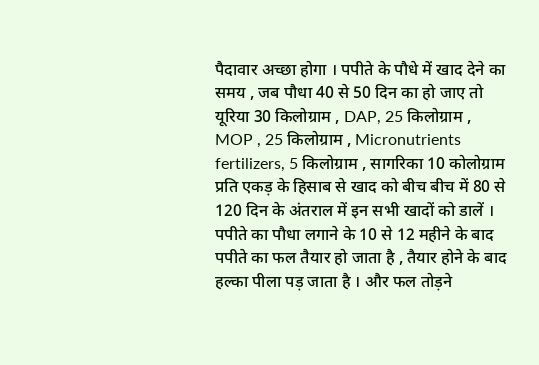पैदावार अच्छा होगा । पपीते के पौधे में खाद देने का समय , जब पौधा 40 से 50 दिन का हो जाए तो यूरिया 30 किलोग्राम , DAP, 25 किलोग्राम , MOP , 25 किलोग्राम , Micronutrients fertilizers, 5 किलोग्राम , सागरिका 10 कोलोग्राम प्रति एकड़ के हिसाब से खाद को बीच बीच में 80 से 120 दिन के अंतराल में इन सभी खादों को डालें । पपीते का पौधा लगाने के 10 से 12 महीने के बाद पपीते का फल तैयार हो जाता है , तैयार होने के बाद हल्का पीला पड़ जाता है । और फल तोड़ने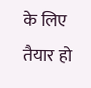के लिए तैयार हो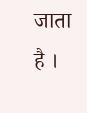जाता है ।